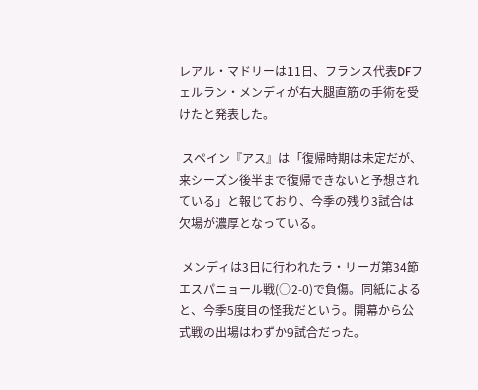レアル・マドリーは11日、フランス代表DFフェルラン・メンディが右大腿直筋の手術を受けたと発表した。

 スペイン『アス』は「復帰時期は未定だが、来シーズン後半まで復帰できないと予想されている」と報じており、今季の残り3試合は欠場が濃厚となっている。

 メンディは3日に行われたラ・リーガ第34節エスパニョール戦(○2-0)で負傷。同紙によると、今季5度目の怪我だという。開幕から公式戦の出場はわずか9試合だった。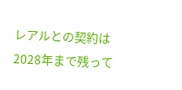レアルとの契約は2028年まで残って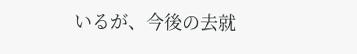いるが、今後の去就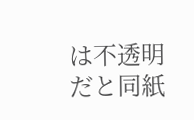は不透明だと同紙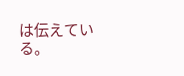は伝えている。